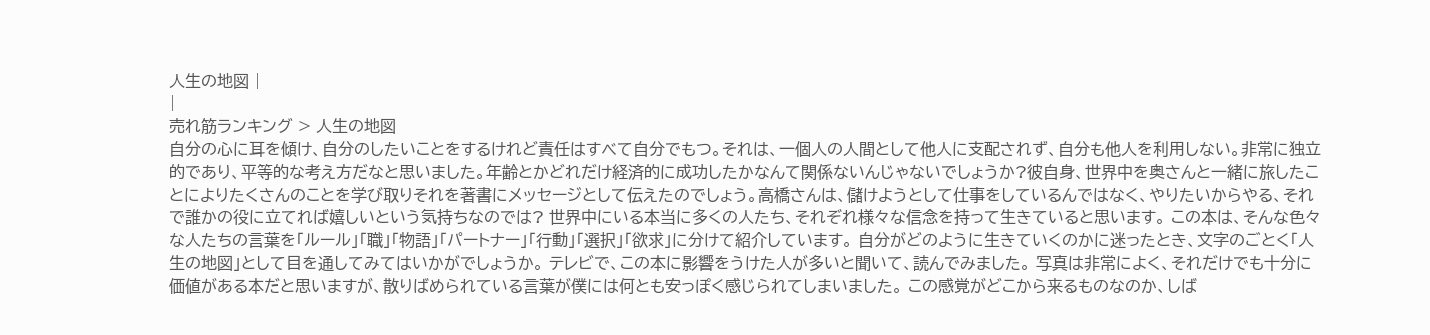人生の地図 |
|
売れ筋ランキング > 人生の地図
自分の心に耳を傾け、自分のしたいことをするけれど責任はすべて自分でもつ。それは、一個人の人間として他人に支配されず、自分も他人を利用しない。非常に独立的であり、平等的な考え方だなと思いました。年齢とかどれだけ経済的に成功したかなんて関係ないんじゃないでしょうか?彼自身、世界中を奥さんと一緒に旅したことによりたくさんのことを学び取りそれを著書にメッセージとして伝えたのでしょう。高橋さんは、儲けようとして仕事をしているんではなく、やりたいからやる、それで誰かの役に立てれば嬉しいという気持ちなのでは? 世界中にいる本当に多くの人たち、それぞれ様々な信念を持って生きていると思います。 この本は、そんな色々な人たちの言葉を「ルール」「職」「物語」「パートナー」「行動」「選択」「欲求」に分けて紹介しています。 自分がどのように生きていくのかに迷ったとき、文字のごとく「人生の地図」として目を通してみてはいかがでしょうか。 テレビで、この本に影響をうけた人が多いと聞いて、読んでみました。 写真は非常によく、それだけでも十分に価値がある本だと思いますが、散りばめられている言葉が僕には何とも安っぽく感じられてしまいました。 この感覚がどこから来るものなのか、しば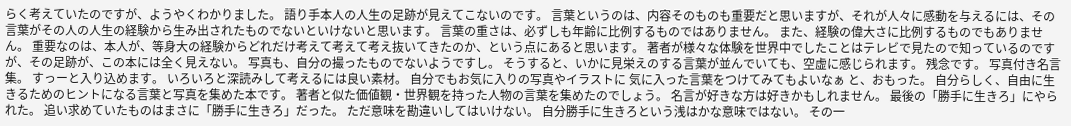らく考えていたのですが、ようやくわかりました。 語り手本人の人生の足跡が見えてこないのです。 言葉というのは、内容そのものも重要だと思いますが、それが人々に感動を与えるには、その言葉がその人の人生の経験から生み出されたものでないといけないと思います。 言葉の重さは、必ずしも年齢に比例するものではありません。 また、経験の偉大さに比例するものでもありません。 重要なのは、本人が、等身大の経験からどれだけ考えて考えて考え抜いてきたのか、という点にあると思います。 著者が様々な体験を世界中でしたことはテレビで見たので知っているのですが、その足跡が、この本には全く見えない。 写真も、自分の撮ったものでないようですし。 そうすると、いかに見栄えのする言葉が並んでいても、空虚に感じられます。 残念です。 写真付き名言集。 すっーと入り込めます。 いろいろと深読みして考えるには良い素材。 自分でもお気に入りの写真やイラストに 気に入った言葉をつけてみてもよいなぁ と、おもった。 自分らしく、自由に生きるためのヒントになる言葉と写真を集めた本です。 著者と似た価値観・世界観を持った人物の言葉を集めたのでしょう。 名言が好きな方は好きかもしれません。 最後の「勝手に生きろ」にやられた。 追い求めていたものはまさに「勝手に生きろ」だった。 ただ意味を勘違いしてはいけない。 自分勝手に生きろという浅はかな意味ではない。 その一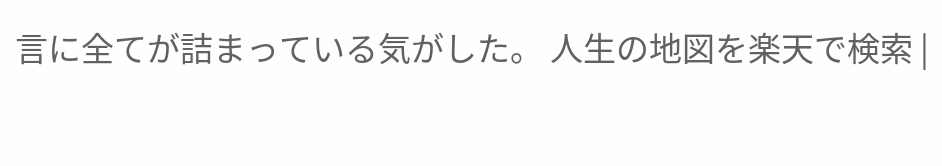言に全てが詰まっている気がした。 人生の地図を楽天で検索 |